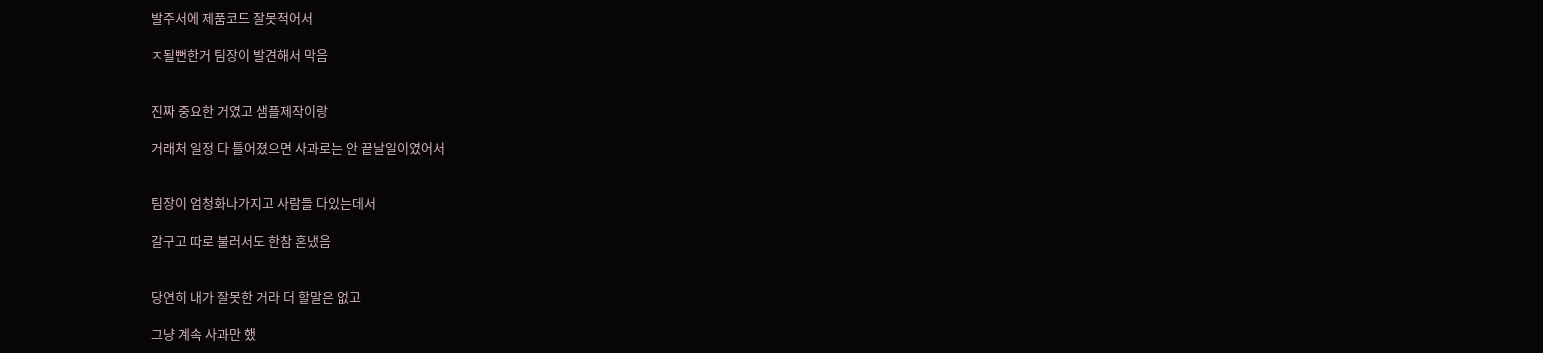발주서에 제품코드 잘못적어서

ㅈ될뻔한거 팀장이 발견해서 막음


진짜 중요한 거였고 샘플제작이랑

거래처 일정 다 틀어졌으면 사과로는 안 끝날일이였어서


팀장이 엄청화나가지고 사람들 다있는데서

갈구고 따로 불러서도 한참 혼냈음


당연히 내가 잘못한 거라 더 할말은 없고

그냥 계속 사과만 했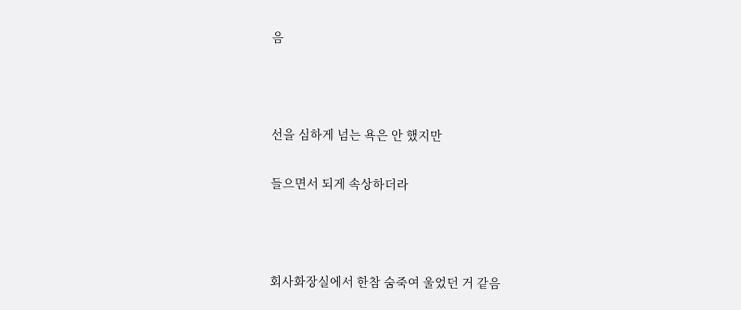음



선을 심하게 넘는 욕은 안 했지만

들으면서 되게 속상하더라



회사화장실에서 한참 숨죽여 울었던 거 같음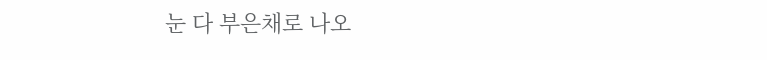눈 다 부은채로 나오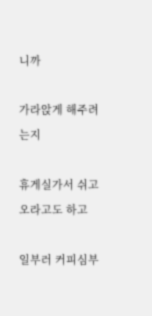니까

가라앉게 해주려는지

휴게실가서 쉬고 오라고도 하고

일부러 커피심부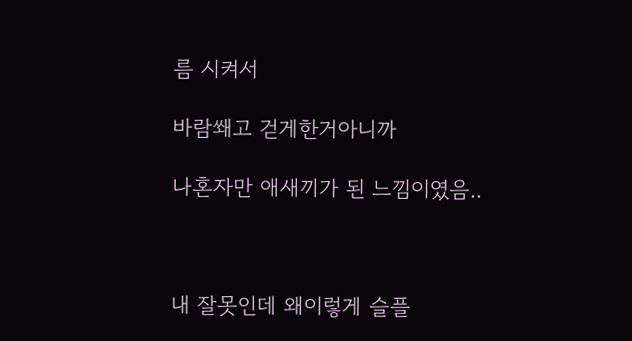름 시켜서

바람쐐고 걷게한거아니까

나혼자만 애새끼가 된 느낌이였음..



내 잘못인데 왜이렇게 슬플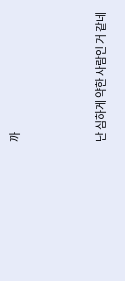까



난 심하게 약한 사람인 거 같네